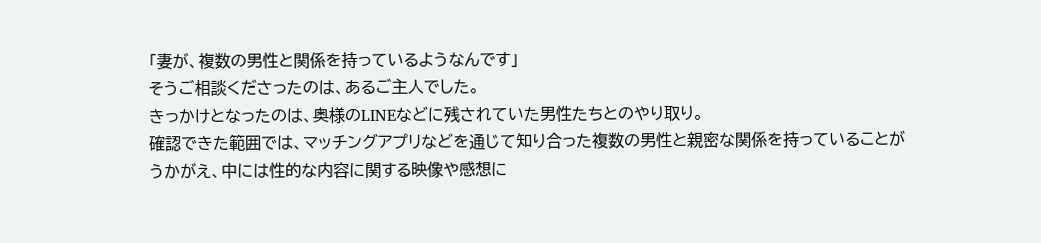「妻が、複数の男性と関係を持っているようなんです」
そうご相談くださったのは、あるご主人でした。
きっかけとなったのは、奥様のLINEなどに残されていた男性たちとのやり取り。
確認できた範囲では、マッチングアプリなどを通じて知り合った複数の男性と親密な関係を持っていることがうかがえ、中には性的な内容に関する映像や感想に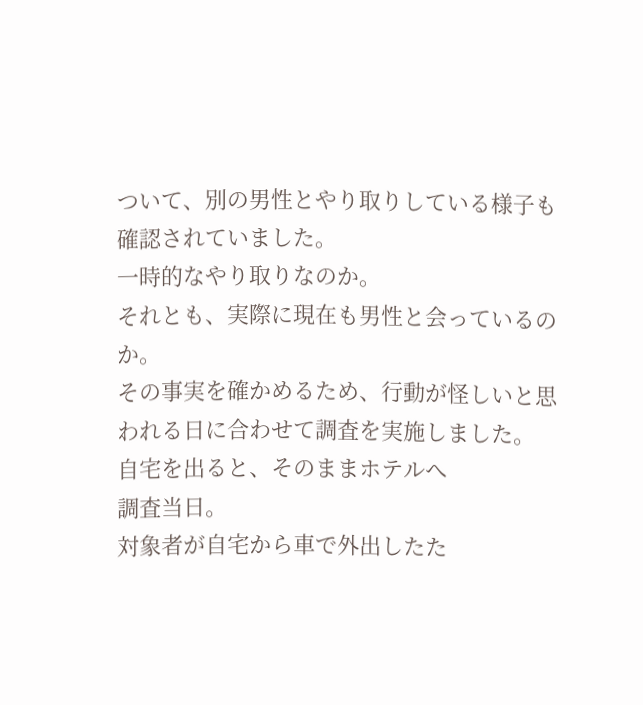ついて、別の男性とやり取りしている様子も確認されていました。
一時的なやり取りなのか。
それとも、実際に現在も男性と会っているのか。
その事実を確かめるため、行動が怪しいと思われる日に合わせて調査を実施しました。
自宅を出ると、そのままホテルへ
調査当日。
対象者が自宅から車で外出したた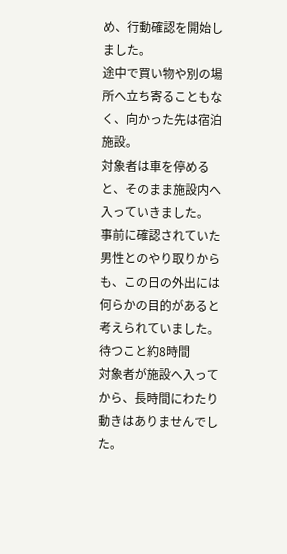め、行動確認を開始しました。
途中で買い物や別の場所へ立ち寄ることもなく、向かった先は宿泊施設。
対象者は車を停めると、そのまま施設内へ入っていきました。
事前に確認されていた男性とのやり取りからも、この日の外出には何らかの目的があると考えられていました。
待つこと約8時間
対象者が施設へ入ってから、長時間にわたり動きはありませんでした。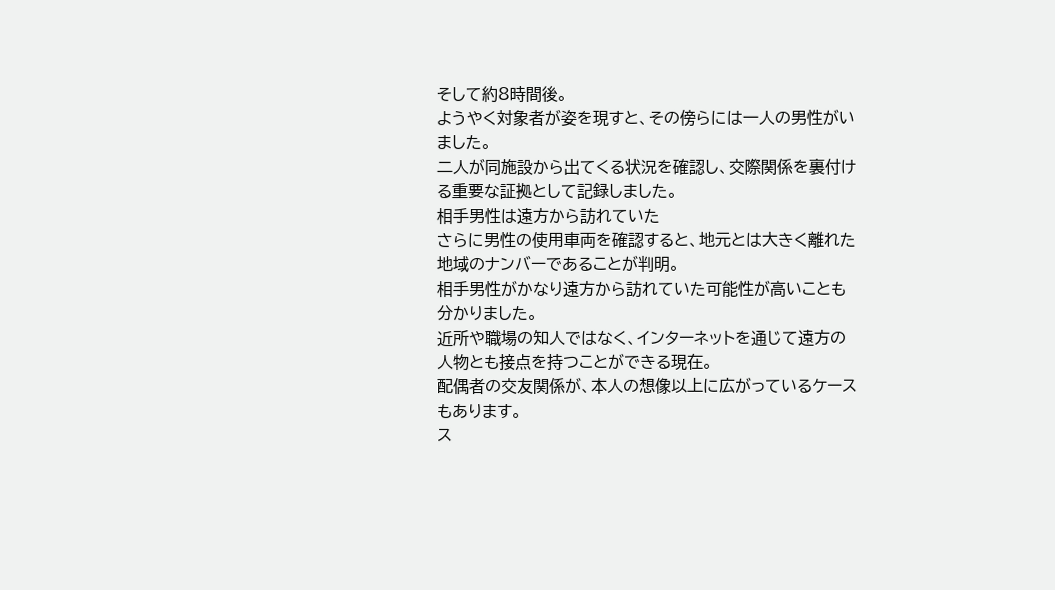そして約8時間後。
ようやく対象者が姿を現すと、その傍らには一人の男性がいました。
二人が同施設から出てくる状況を確認し、交際関係を裏付ける重要な証拠として記録しました。
相手男性は遠方から訪れていた
さらに男性の使用車両を確認すると、地元とは大きく離れた地域のナンバーであることが判明。
相手男性がかなり遠方から訪れていた可能性が高いことも分かりました。
近所や職場の知人ではなく、インターネットを通じて遠方の人物とも接点を持つことができる現在。
配偶者の交友関係が、本人の想像以上に広がっているケースもあります。
ス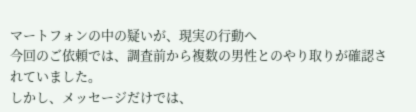マートフォンの中の疑いが、現実の行動へ
今回のご依頼では、調査前から複数の男性とのやり取りが確認されていました。
しかし、メッセージだけでは、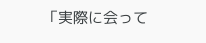「実際に会って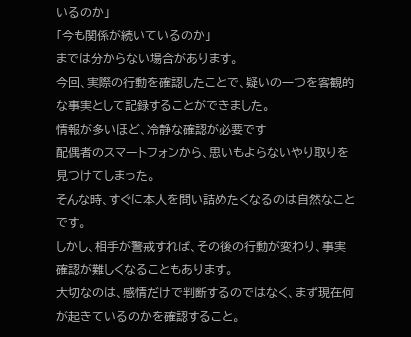いるのか」
「今も関係が続いているのか」
までは分からない場合があります。
今回、実際の行動を確認したことで、疑いの一つを客観的な事実として記録することができました。
情報が多いほど、冷静な確認が必要です
配偶者のスマートフォンから、思いもよらないやり取りを見つけてしまった。
そんな時、すぐに本人を問い詰めたくなるのは自然なことです。
しかし、相手が警戒すれば、その後の行動が変わり、事実確認が難しくなることもあります。
大切なのは、感情だけで判断するのではなく、まず現在何が起きているのかを確認すること。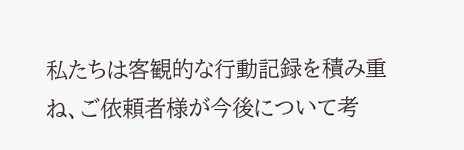私たちは客観的な行動記録を積み重ね、ご依頼者様が今後について考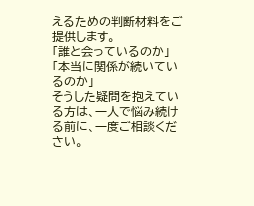えるための判断材料をご提供します。
「誰と会っているのか」
「本当に関係が続いているのか」
そうした疑問を抱えている方は、一人で悩み続ける前に、一度ご相談ください。